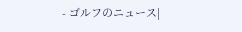- ゴルフのニュース|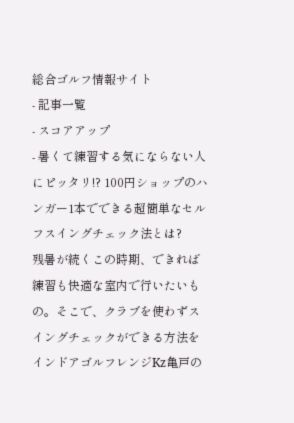総合ゴルフ情報サイト
- 記事一覧
- スコアアップ
- 暑くて練習する気にならない人にピッタリ!? 100円ショップのハンガー1本でできる超簡単なセルフスイングチェック法とは?
残暑が続くこの時期、できれば練習も快適な室内で行いたいもの。そこで、クラブを使わずスイングチェックができる方法をインドアゴルフレンジKz亀戸の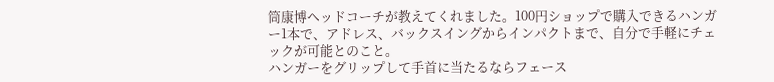筒康博ヘッドコーチが教えてくれました。100円ショップで購入できるハンガー1本で、アドレス、バックスイングからインパクトまで、自分で手軽にチェックが可能とのこと。
ハンガーをグリップして手首に当たるならフェース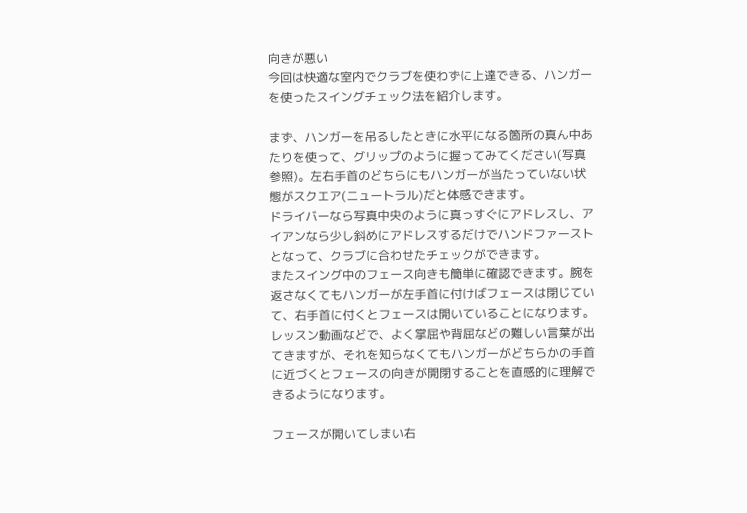向きが悪い
今回は快適な室内でクラブを使わずに上達できる、ハンガーを使ったスイングチェック法を紹介します。

まず、ハンガーを吊るしたときに水平になる箇所の真ん中あたりを使って、グリップのように握ってみてください(写真参照)。左右手首のどちらにもハンガーが当たっていない状態がスクエア(ニュートラル)だと体感できます。
ドライバーなら写真中央のように真っすぐにアドレスし、アイアンなら少し斜めにアドレスするだけでハンドファーストとなって、クラブに合わせたチェックができます。
またスイング中のフェース向きも簡単に確認できます。腕を返さなくてもハンガーが左手首に付けばフェースは閉じていて、右手首に付くとフェースは開いていることになります。
レッスン動画などで、よく掌屈や背屈などの難しい言葉が出てきますが、それを知らなくてもハンガーがどちらかの手首に近づくとフェースの向きが開閉することを直感的に理解できるようになります。

フェースが開いてしまい右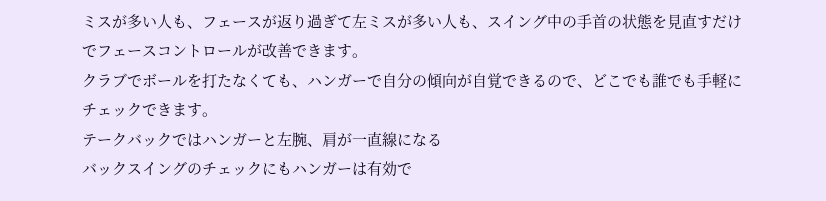ミスが多い人も、フェースが返り過ぎて左ミスが多い人も、スイング中の手首の状態を見直すだけでフェースコントロールが改善できます。
クラブでボールを打たなくても、ハンガーで自分の傾向が自覚できるので、どこでも誰でも手軽にチェックできます。
テークバックではハンガーと左腕、肩が一直線になる
バックスイングのチェックにもハンガーは有効で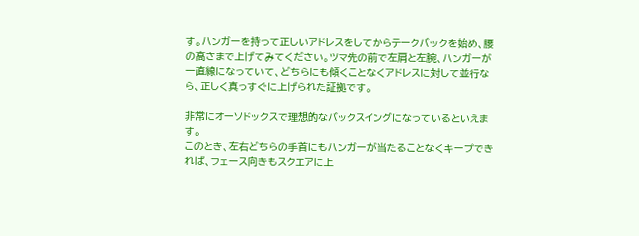す。ハンガーを持って正しいアドレスをしてからテークバックを始め、腰の高さまで上げてみてください。ツマ先の前で左肩と左腕、ハンガーが一直線になっていて、どちらにも傾くことなくアドレスに対して並行なら、正しく真っすぐに上げられた証拠です。

非常にオーソドックスで理想的なバックスイングになっているといえます。
このとき、左右どちらの手首にもハンガーが当たることなくキープできれば、フェース向きもスクエアに上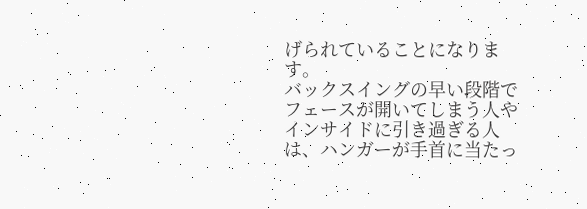げられていることになります。
バックスイングの早い段階でフェースが開いてしまう人やインサイドに引き過ぎる人は、ハンガーが手首に当たっ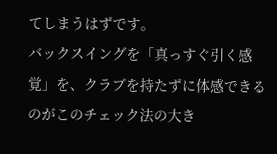てしまうはずです。
バックスイングを「真っすぐ引く感覚」を、クラブを持たずに体感できるのがこのチェック法の大き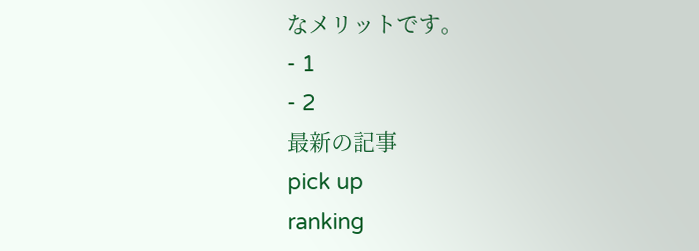なメリットです。
- 1
- 2
最新の記事
pick up
ranking